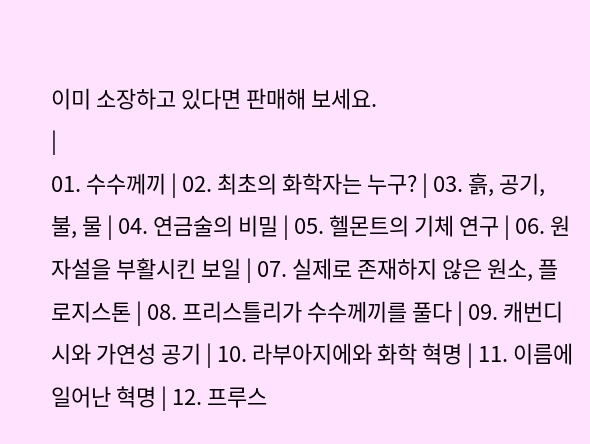이미 소장하고 있다면 판매해 보세요.
|
01. 수수께끼 | 02. 최초의 화학자는 누구? | 03. 흙, 공기, 불, 물 | 04. 연금술의 비밀 | 05. 헬몬트의 기체 연구 | 06. 원자설을 부활시킨 보일 | 07. 실제로 존재하지 않은 원소, 플로지스톤 | 08. 프리스틀리가 수수께끼를 풀다 | 09. 캐번디시와 가연성 공기 | 10. 라부아지에와 화학 혁명 | 11. 이름에 일어난 혁명 | 12. 프루스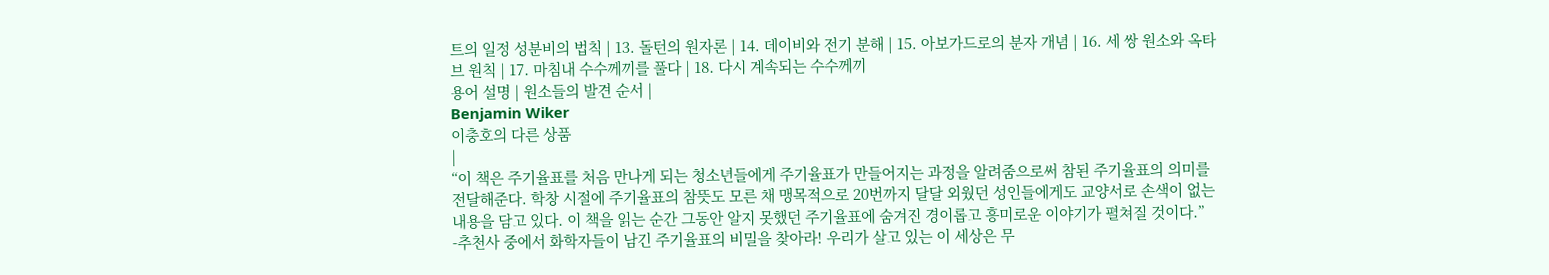트의 일정 성분비의 법칙 | 13. 돌턴의 원자론 | 14. 데이비와 전기 분해 | 15. 아보가드로의 분자 개념 | 16. 세 쌍 원소와 옥타브 원칙 | 17. 마침내 수수께끼를 풀다 | 18. 다시 계속되는 수수께끼
용어 설명 | 원소들의 발견 순서 |
Benjamin Wiker
이충호의 다른 상품
|
“이 책은 주기율표를 처음 만나게 되는 청소년들에게 주기율표가 만들어지는 과정을 알려줌으로써 참된 주기율표의 의미를 전달해준다. 학창 시절에 주기율표의 참뜻도 모른 채 맹목적으로 20번까지 달달 외웠던 성인들에게도 교양서로 손색이 없는 내용을 담고 있다. 이 책을 읽는 순간 그동안 알지 못했던 주기율표에 숨겨진 경이롭고 흥미로운 이야기가 펼쳐질 것이다.”
-추천사 중에서 화학자들이 남긴 주기율표의 비밀을 찾아라! 우리가 살고 있는 이 세상은 무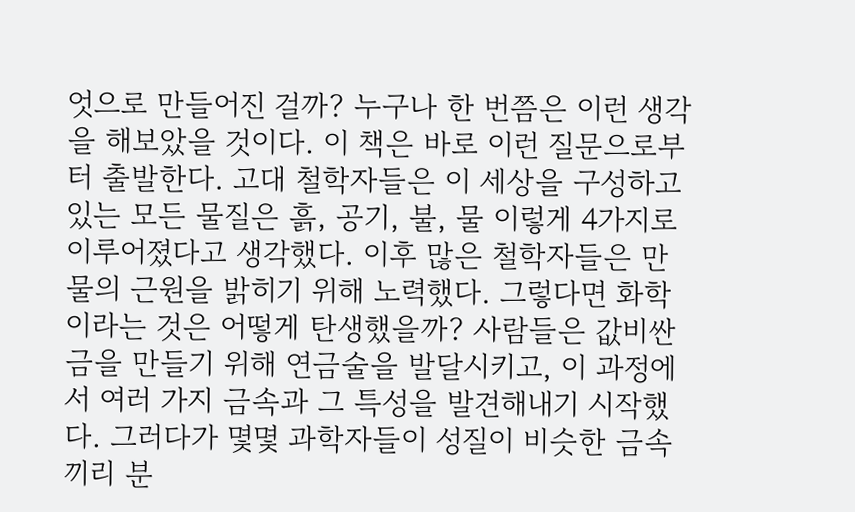엇으로 만들어진 걸까? 누구나 한 번쯤은 이런 생각을 해보았을 것이다. 이 책은 바로 이런 질문으로부터 출발한다. 고대 철학자들은 이 세상을 구성하고 있는 모든 물질은 흙, 공기, 불, 물 이렇게 4가지로 이루어졌다고 생각했다. 이후 많은 철학자들은 만물의 근원을 밝히기 위해 노력했다. 그렇다면 화학이라는 것은 어떻게 탄생했을까? 사람들은 값비싼 금을 만들기 위해 연금술을 발달시키고, 이 과정에서 여러 가지 금속과 그 특성을 발견해내기 시작했다. 그러다가 몇몇 과학자들이 성질이 비슷한 금속끼리 분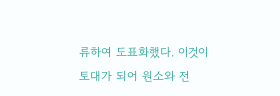류하여 도표화했다. 이것이 토대가 되어 원소와 전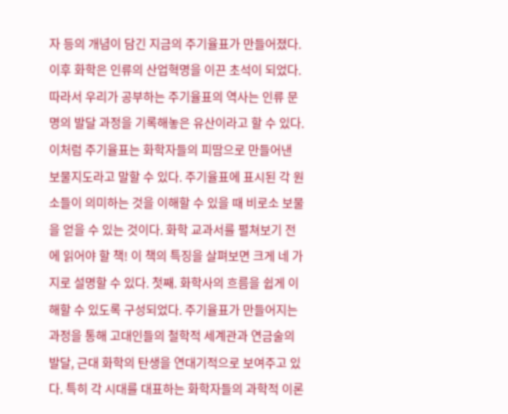자 등의 개념이 담긴 지금의 주기율표가 만들어졌다. 이후 화학은 인류의 산업혁명을 이끈 초석이 되었다. 따라서 우리가 공부하는 주기율표의 역사는 인류 문명의 발달 과정을 기록해놓은 유산이라고 할 수 있다. 이처럼 주기율표는 화학자들의 피땀으로 만들어낸 보물지도라고 말할 수 있다. 주기율표에 표시된 각 원소들이 의미하는 것을 이해할 수 있을 때 비로소 보물을 얻을 수 있는 것이다. 화학 교과서를 펼쳐보기 전에 읽어야 할 책! 이 책의 특징을 살펴보면 크게 네 가지로 설명할 수 있다. 첫째. 화학사의 흐름을 쉽게 이해할 수 있도록 구성되었다. 주기율표가 만들어지는 과정을 통해 고대인들의 철학적 세계관과 연금술의 발달, 근대 화학의 탄생을 연대기적으로 보여주고 있다. 특히 각 시대를 대표하는 화학자들의 과학적 이론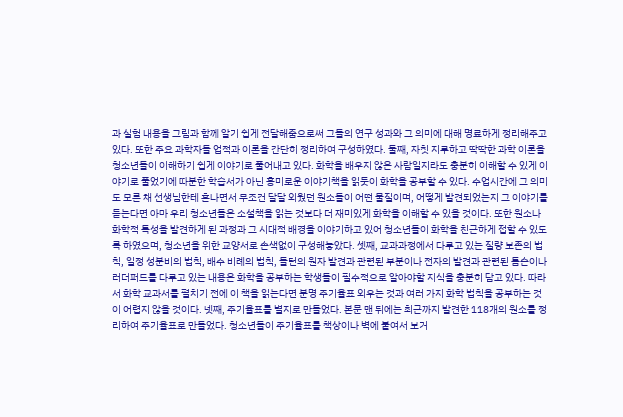과 실험 내용을 그림과 함께 알기 쉽게 전달해줌으로써 그들의 연구 성과와 그 의미에 대해 명료하게 정리해주고 있다. 또한 주요 과학자들 업적과 이론을 간단히 정리하여 구성하였다. 둘째, 자칫 지루하고 딱딱한 과학 이론을 청소년들이 이해하기 쉽게 이야기로 풀어내고 있다. 화학을 배우지 않은 사람일지라도 충분히 이해할 수 있게 이야기로 풀었기에 따분한 학습서가 아닌 흥미로운 이야기책을 읽듯이 화학을 공부할 수 있다. 수업시간에 그 의미도 모른 채 선생님한테 혼나면서 무조건 달달 외웠던 원소들이 어떤 물질이며, 어떻게 발견되었는지 그 이야기를 듣는다면 아마 우리 청소년들은 소설책을 읽는 것보다 더 재미있게 화학을 이해할 수 있을 것이다. 또한 원소나 화학적 특성을 발견하게 된 과정과 그 시대적 배경을 이야기하고 있어 청소년들이 화학을 친근하게 접할 수 있도록 하였으며, 청소년을 위한 교양서로 손색없이 구성해놓았다. 셋째, 교과과정에서 다루고 있는 질량 보존의 법칙, 일정 성분비의 법칙, 배수 비례의 법칙, 돌턴의 원자 발견과 관련된 부분이나 전자의 발견과 관련된 톰슨이나 러더퍼드를 다루고 있는 내용은 화학을 공부하는 학생들이 필수적으로 알아야할 지식을 충분히 담고 있다. 따라서 화학 교과서를 펼치기 전에 이 책을 읽는다면 분명 주기율표 외우는 것과 여러 가지 화학 법칙을 공부하는 것이 어렵지 않을 것이다. 넷째, 주기율표를 별지로 만들었다. 본문 맨 뒤에는 최근까지 발견한 118개의 원소를 정리하여 주기율표로 만들었다. 청소년들이 주기율표를 책상이나 벽에 붙여서 보거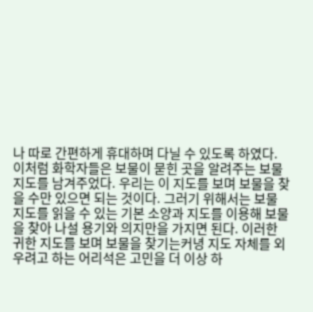나 따로 간편하게 휴대하며 다닐 수 있도록 하였다. 이처럼 화학자들은 보물이 묻힌 곳을 알려주는 보물지도를 남겨주었다. 우리는 이 지도를 보며 보물을 찾을 수만 있으면 되는 것이다. 그러기 위해서는 보물 지도를 읽을 수 있는 기본 소양과 지도를 이용해 보물을 찾아 나설 용기와 의지만을 가지면 된다. 이러한 귀한 지도를 보며 보물을 찾기는커녕 지도 자체를 외우려고 하는 어리석은 고민을 더 이상 하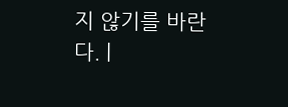지 않기를 바란다. |